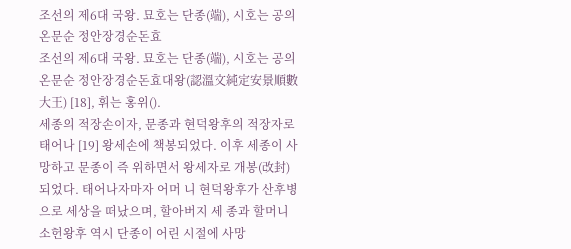조선의 제6대 국왕. 묘호는 단종(端), 시호는 공의온문순 정안장경순돈효
조선의 제6대 국왕. 묘호는 단종(端), 시호는 공의온문순 정안장경순돈효대왕(認溫文純定安景順數大王) [18], 휘는 홍위().
세종의 적장손이자, 문종과 현덕왕후의 적장자로 태어나 [19] 왕세손에 책봉되었다. 이후 세종이 사망하고 문종이 즉 위하면서 왕세자로 개봉(改封)되었다. 태어나자마자 어머 니 현덕왕후가 산후병으로 세상을 떠났으며, 할아버지 세 종과 할머니 소헌왕후 역시 단종이 어린 시절에 사망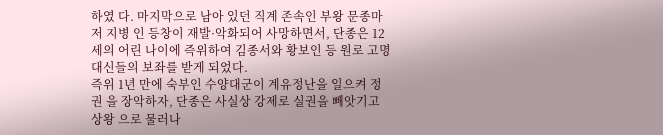하였 다. 마지막으로 남아 있던 직계 존속인 부왕 문종마저 지병 인 등창이 재발·악화되어 사망하면서, 단종은 12세의 어린 나이에 즉위하여 김종서와 황보인 등 원로 고명대신들의 보좌를 받게 되었다.
즉위 1년 만에 숙부인 수양대군이 계유정난을 일으켜 정권 을 장악하자, 단종은 사실상 강제로 실권을 빼앗기고 상왕 으로 물러나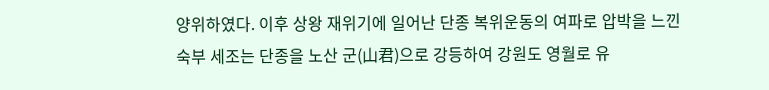양위하였다. 이후 상왕 재위기에 일어난 단종 복위운동의 여파로 압박을 느낀 숙부 세조는 단종을 노산 군(山君)으로 강등하여 강원도 영월로 유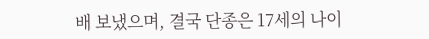배 보냈으며, 결국 단종은 17세의 나이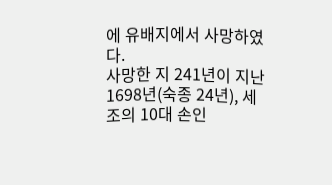에 유배지에서 사망하였다.
사망한 지 241년이 지난 1698년(숙종 24년), 세조의 10대 손인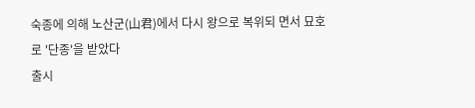숙종에 의해 노산군(山君)에서 다시 왕으로 복위되 면서 묘호로 '단종'을 받았다
출시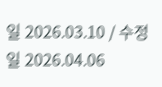일 2026.03.10 / 수정일 2026.04.06